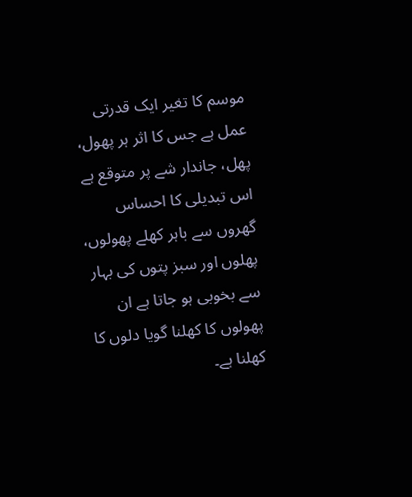موسم کا تغیر ایک قدرتی عمل ہے جس کا اثر ہر پھول، پھل، جاندار شے پر متوقع ہے اس تبدیلی کا احساس گھروں سے باہر کھلے پھولوں، پھلوں اور سبز پتوں کی بہار سے بخوبی ہو جاتا ہے ان پھولوں کا کھلنا گویا دلوں کا کھلنا ہے۔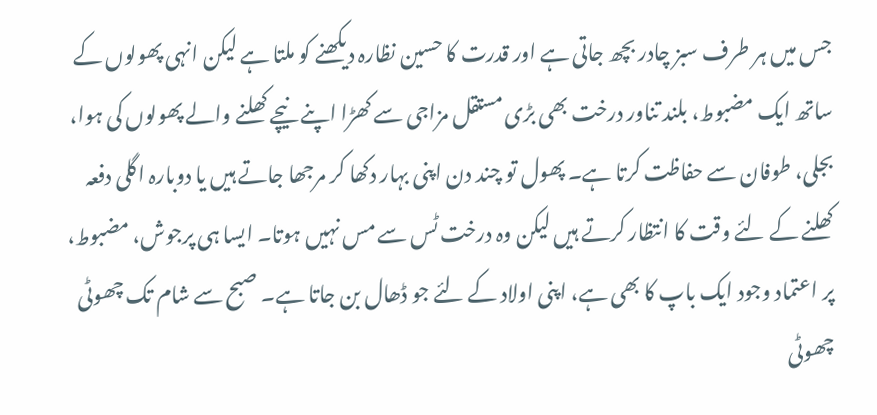جس میں ہر طرف سبز چادر بچھ جاتی ہے اور قدرت کا حسین نظارہ دیکھنے کو ملتا ہے لیکن انہی پھولوں کے ساتھ ایک مضبوط، بلند تناور درخت بھی بڑی مستقل مزاجی سے کھڑا اپنے نیچے کھلنے والے پھولوں کی ہوا، بجلی، طوفان سے حفاظت کرتا ہے۔ پھول تو چند دن اپنی بہار دکھا کر مرجھا جاتے ہیں یا دوبارہ اگلی دفعہ کھلنے کے لئے وقت کا انتظار کرتے ہیں لیکن وہ درخت ٹس سے مس نہیں ہوتا۔ ایسا ہی پرجوش، مضبوط، پر اعتماد وجود ایک باپ کا بھی ہے، اپنی اولاد کے لئے جو ڈھال بن جاتا ہے۔ صبح سے شام تک چھوٹی چھوٹی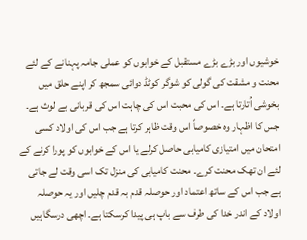خوشیوں اور بڑے بڑے مستقبل کے خوابوں کو عملی جامہ پہنانے کے لئے محنت و مشقت کی گولی کو شوگر کوٹڈ دوائی سمجھ کر اپنے حلق میں بخوشی اُتارتا ہے۔ اس کی محبت اس کی چاہت اس کی قربانی بے لوث ہے۔ جس کا اظہار وہ خصوصاً اس وقت ظاہر کرتا ہے جب اس کی اولاد کسی امتحان میں امتیازی کامیابی حاصل کرلے یا اس کے خوابوں کو پورا کرنے کے لئے ان تھک محنت کرے۔ محنت کامیابی کی منزل تک اسی وقت لے جاتی ہے جب اس کے ساتھ اعتماد اور حوصلہ قدم بہ قدم چلیں اور یہ حوصلہ اولاد کے اندر خدا کی طرف سے باپ ہی پیدا کرسکتا ہے۔ اچھی درسگاہیں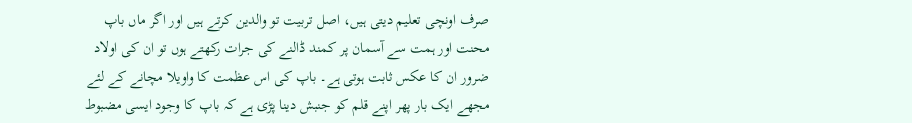صرف اونچی تعلیم دیتی ہیں، اصل تربیت تو والدین کرتے ہیں اور اگر ماں باپ محنت اور ہمت سے آسمان پر کمند ڈالنے کی جرات رکھتے ہوں تو ان کی اولاد ضرور ان کا عکس ثابت ہوتی ہے۔ باپ کی اس عظمت کا واویلا مچانے کے لئے مجھے ایک بار پھر اپنے قلم کو جنبش دینا پڑی ہے کہ باپ کا وجود ایسی مضبوط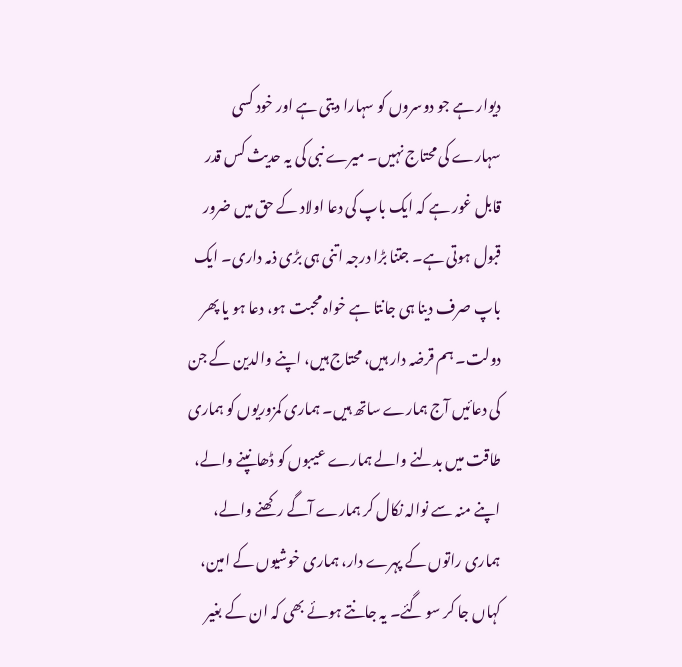دیوار ہے جو دوسروں کو سہارا دیتی ہے اور خود کسی سہارے کی محتاج نہیں۔ میرے نبی کی یہ حدیث کس قدر قابل غور ہے کہ ایک باپ کی دعا اولاد کے حق میں ضرور قبول ہوتی ہے۔ جتنا بڑا درجہ اتنی ہی بڑی ذمہ داری۔ ایک باپ صرف دینا ہی جانتا ہے خواہ محبت ہو، دعا ہو یا پھر دولت۔ ہم قرضہ دار ہیں، محتاج ہیں، اپنے والدین کے جن کی دعائیں آج ہمارے ساتھ ہیں۔ ہماری کمزوریوں کو ہماری طاقت میں بدلنے والے ہمارے عیبوں کو ڈھانپنے والے، اپنے منہ سے نوالہ نکال کر ہمارے آگے رکھنے والے، ہماری راتوں کے پہرے دار، ہماری خوشیوں کے امین، کہاں جا کر سو گئے۔ یہ جانتے ہوئے بھی کہ ان کے بغیر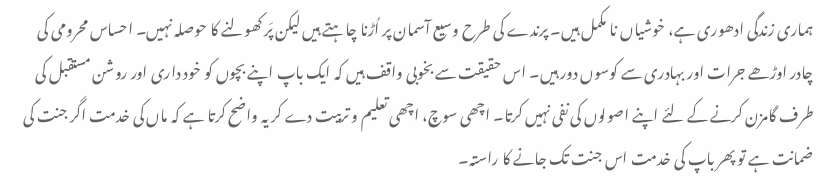ہماری زندگی ادھوری ہے، خوشیاں نا مکمل ہیں۔ پرندے کی طرح وسیع آسمان پر اُڑنا چاہتے ہیں لیکن پَر کھولنے کا حوصلہ نہیں۔ احساس محرومی کی چادر اوڑھے جرات اور بہادری سے کوسوں دور ہیں۔ اس حقیقت سے بخوبی واقف ہیں کہ ایک باپ اپنے بچوں کو خود داری اور روشن مستقبل کی طرف گامزن کرنے کے لئے اپنے اصولوں کی نفی نہیں کرتا۔ اچھی سوچ، اچھی تعلیم و تربیت دے کر یہ واضح کرتا ہے کہ ماں کی خدمت اگر جنت کی ضمانت ہے تو پھر باپ کی خدمت اس جنت تک جانے کا راستہ۔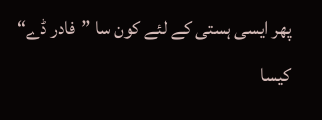پھر ایسی ہستی کے لئے کون سا ”فادر ڈے“ کیسا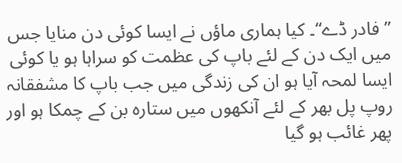”فادر ڈے“۔ کیا ہماری ماؤں نے ایسا کوئی دن منایا جس میں ایک دن کے لئے باپ کی عظمت کو سراہا ہو یا کوئی ایسا لمحہ آیا ہو ان کی زندگی میں جب باپ کا مشفقانہ روپ پل بھر کے لئے آنکھوں میں ستارہ بن کے چمکا ہو اور پھر غائب ہو گیا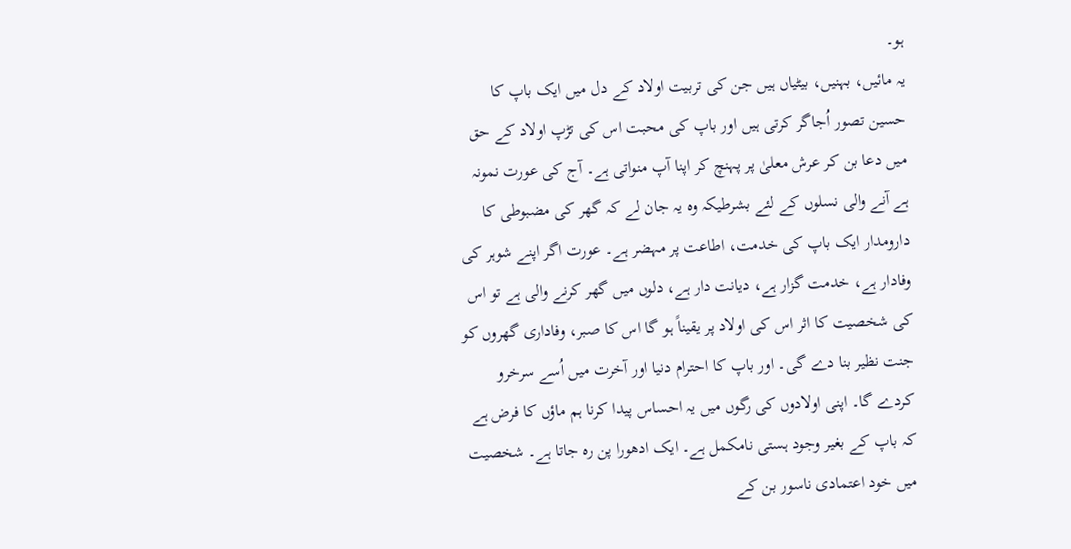ہو۔
یہ مائیں، بہنیں، بیٹیاں ہیں جن کی تربیت اولاد کے دل میں ایک باپ کا حسین تصور اُجاگر کرتی ہیں اور باپ کی محبت اس کی تڑپ اولاد کے حق میں دعا بن کر عرش معلیٰ پر پہنچ کر اپنا آپ منواتی ہے۔ آج کی عورت نمونہ ہے آنے والی نسلوں کے لئے بشرطیکہ وہ یہ جان لے کہ گھر کی مضبوطی کا دارومدار ایک باپ کی خدمت، اطاعت پر مہضر ہے۔ عورت اگر اپنے شوہر کی وفادار ہے، خدمت گزار ہے، دیانت دار ہے، دلوں میں گھر کرنے والی ہے تو اس کی شخصیت کا اثر اس کی اولاد پر یقیناً ہو گا اس کا صبر، وفاداری گھروں کو جنت نظیر بنا دے گی۔ اور باپ کا احترام دنیا اور آخرت میں اُسے سرخرو کردے گا۔ اپنی اولادوں کی رگوں میں یہ احساس پیدا کرنا ہم ماؤں کا فرض ہے کہ باپ کے بغیر وجود ہستی نامکمل ہے۔ ایک ادھورا پن رہ جاتا ہے۔ شخصیت میں خود اعتمادی ناسور بن کے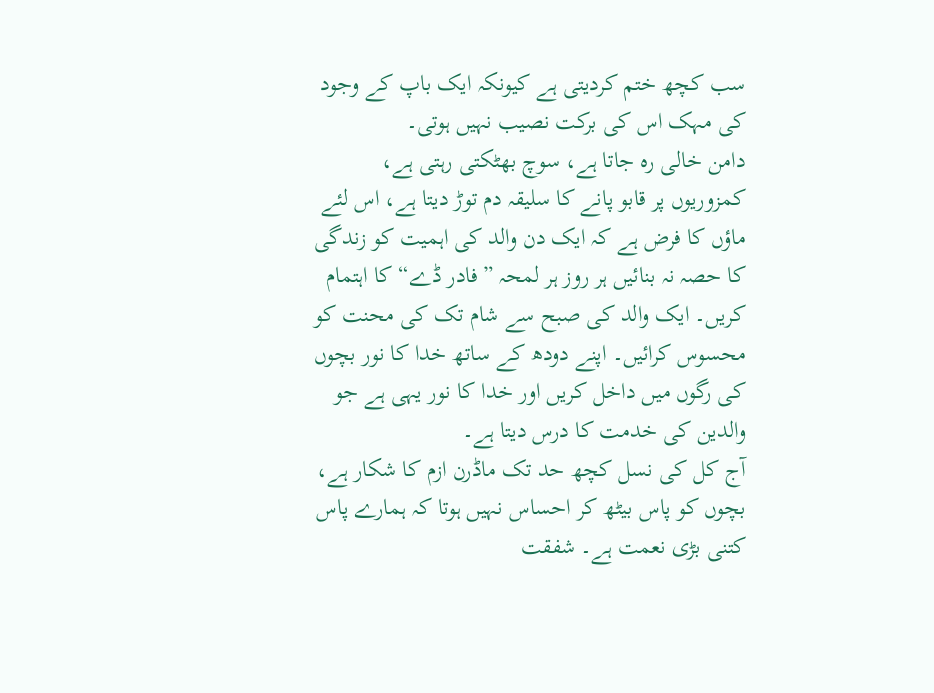سب کچھ ختم کردیتی ہے کیونکہ ایک باپ کے وجود کی مہک اس کی برکت نصیب نہیں ہوتی۔
دامن خالی رہ جاتا ہے، سوچ بھٹکتی رہتی ہے، کمزوریوں پر قابو پانے کا سلیقہ دم توڑ دیتا ہے، اس لئے ماؤں کا فرض ہے کہ ایک دن والد کی اہمیت کو زندگی کا حصہ نہ بنائیں ہر روز ہر لمحہ ”فادر ڈے“ کا اہتمام کریں۔ ایک والد کی صبح سے شام تک کی محنت کو محسوس کرائیں۔ اپنے دودھ کے ساتھ خدا کا نور بچوں کی رگوں میں داخل کریں اور خدا کا نور یہی ہے جو والدین کی خدمت کا درس دیتا ہے۔
آج کل کی نسل کچھ حد تک ماڈرن ازم کا شکار ہے، بچوں کو پاس بیٹھ کر احساس نہیں ہوتا کہ ہمارے پاس کتنی بڑی نعمت ہے۔ شفقت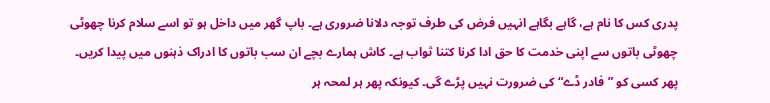پدری کس کا نام ہے، گاہے بگاہے انہیں فرض کی طرف توجہ دلانا ضروری ہے۔ باپ گھر میں داخل ہو تو اسے سلام کرنا چھوٹی چھوٹی باتوں سے اپنی خدمت کا حق ادا کرنا کتنا ثواب ہے۔ کاش ہمارے بچے ان سب باتوں کا ادراک ذہنوں میں پیدا کریں۔ پھر کسی کو ”فادر ڈے“ کی ضرورت نہیں پڑے گی۔ کیونکہ پھر ہر لمحہ ہر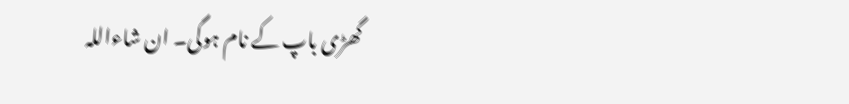گھڑی باپ کے نام ہوگی۔ ان شاءاللہ